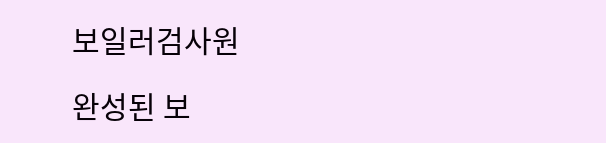보일러검사원

완성된 보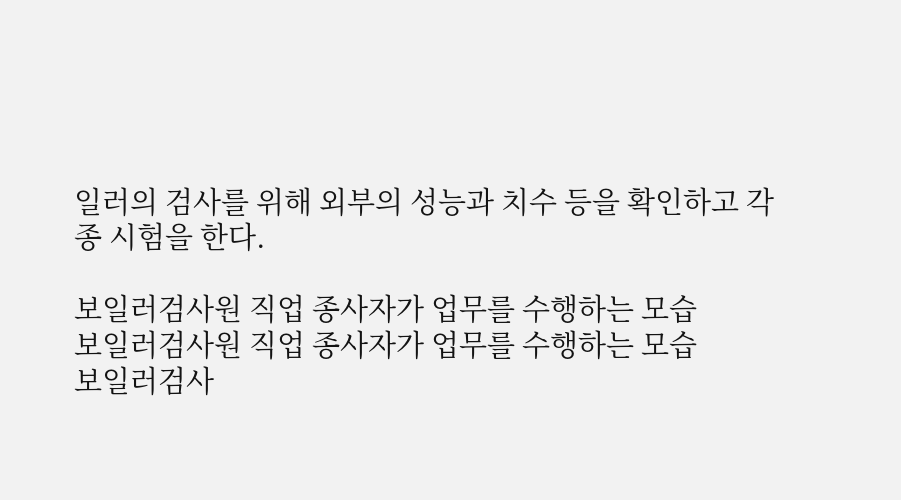일러의 검사를 위해 외부의 성능과 치수 등을 확인하고 각종 시험을 한다.

보일러검사원 직업 종사자가 업무를 수행하는 모습
보일러검사원 직업 종사자가 업무를 수행하는 모습
보일러검사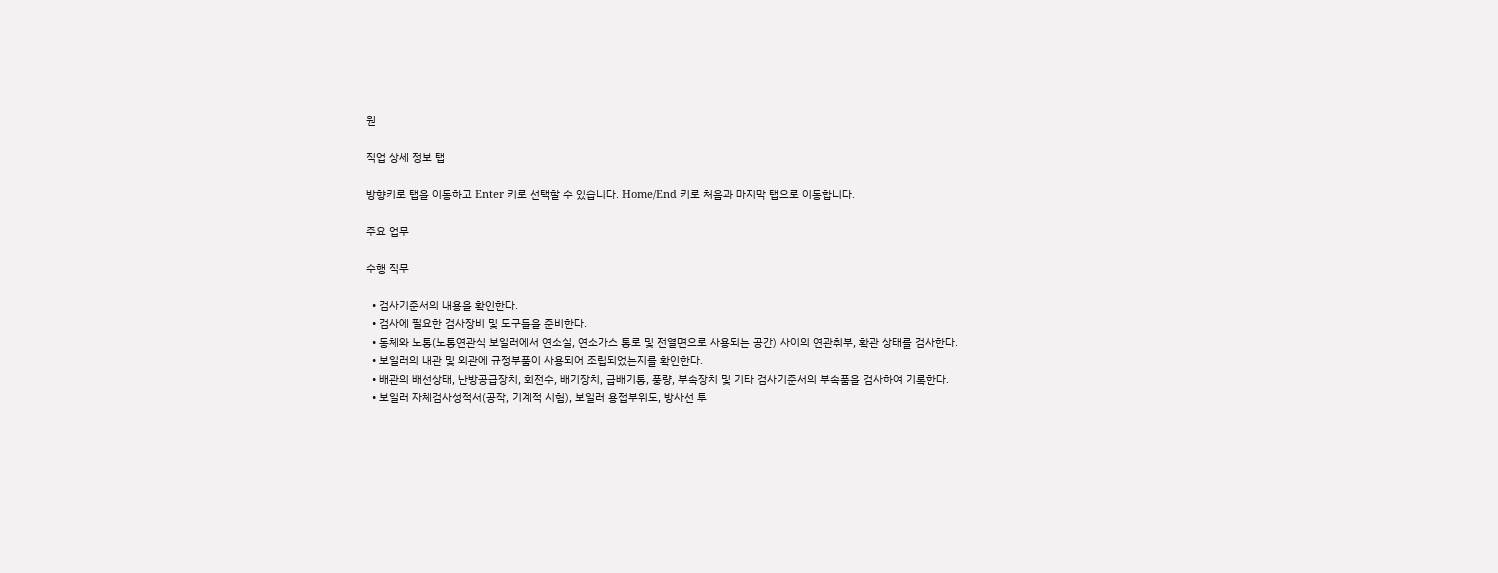원

직업 상세 정보 탭

방향키로 탭을 이동하고 Enter 키로 선택할 수 있습니다. Home/End 키로 처음과 마지막 탭으로 이동합니다.

주요 업무

수행 직무

  • 검사기준서의 내용을 확인한다.
  • 검사에 필요한 검사장비 및 도구들을 준비한다.
  • 동체와 노통(노통연관식 보일러에서 연소실, 연소가스 통로 및 전열면으로 사용되는 공간) 사이의 연관취부, 확관 상태를 검사한다.
  • 보일러의 내관 및 외관에 규정부품이 사용되어 조립되었는지를 확인한다.
  • 배관의 배선상태, 난방공급장치, 회전수, 배기장치, 급배기통, 풍량, 부속장치 및 기타 검사기준서의 부속품을 검사하여 기록한다.
  • 보일러 자체검사성적서(공작, 기계적 시험), 보일러 용접부위도, 방사선 투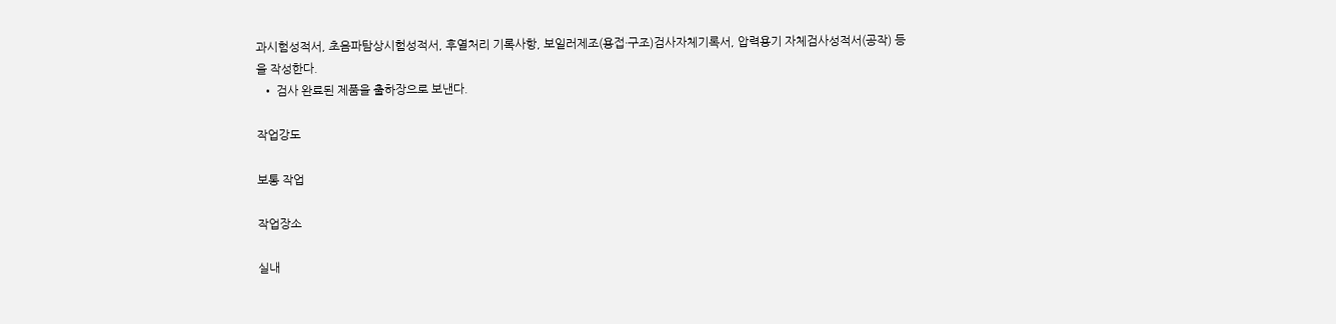과시험성적서, 초음파탐상시험성적서, 후열처리 기록사항, 보일러제조(용접·구조)검사자체기록서, 압력용기 자체검사성적서(공작) 등을 작성한다.
  • 검사 완료된 제품을 출하장으로 보낸다.

작업강도

보통 작업

작업장소

실내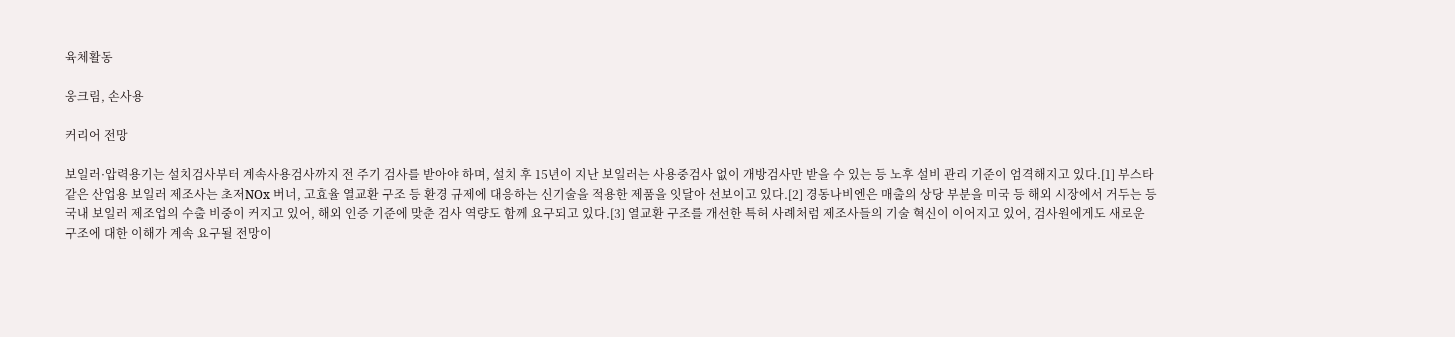육체활동

웅크림, 손사용

커리어 전망

보일러·압력용기는 설치검사부터 계속사용검사까지 전 주기 검사를 받아야 하며, 설치 후 15년이 지난 보일러는 사용중검사 없이 개방검사만 받을 수 있는 등 노후 설비 관리 기준이 엄격해지고 있다.[1] 부스타 같은 산업용 보일러 제조사는 초저NOx 버너, 고효율 열교환 구조 등 환경 규제에 대응하는 신기술을 적용한 제품을 잇달아 선보이고 있다.[2] 경동나비엔은 매출의 상당 부분을 미국 등 해외 시장에서 거두는 등 국내 보일러 제조업의 수출 비중이 커지고 있어, 해외 인증 기준에 맞춘 검사 역량도 함께 요구되고 있다.[3] 열교환 구조를 개선한 특허 사례처럼 제조사들의 기술 혁신이 이어지고 있어, 검사원에게도 새로운 구조에 대한 이해가 계속 요구될 전망이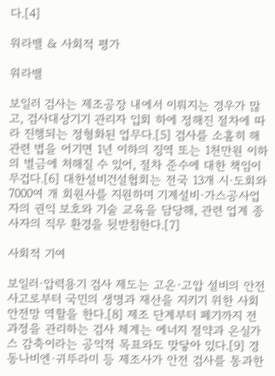다.[4]

워라밸 & 사회적 평가

워라밸

보일러 검사는 제조공장 내에서 이뤄지는 경우가 많고, 검사대상기기 관리자 입회 하에 정해진 절차에 따라 진행되는 정형화된 업무다.[5] 검사를 소홀히 해 관련 법을 어기면 1년 이하의 징역 또는 1천만원 이하의 벌금에 처해질 수 있어, 절차 준수에 대한 책임이 무겁다.[6] 대한설비건설협회는 전국 13개 시·도회와 7000여 개 회원사를 지원하며 기계설비·가스공사업자의 권익 보호와 기술 교육을 담당해, 관련 업계 종사자의 직무 환경을 뒷받침한다.[7]

사회적 기여

보일러·압력용기 검사 제도는 고온·고압 설비의 안전사고로부터 국민의 생명과 재산을 지키기 위한 사회 안전망 역할을 한다.[8] 제조 단계부터 폐기까지 전 과정을 관리하는 검사 체계는 에너지 절약과 온실가스 감축이라는 공익적 목표와도 맞닿아 있다.[9] 경동나비엔·귀뚜라미 등 제조사가 안전 검사를 통과한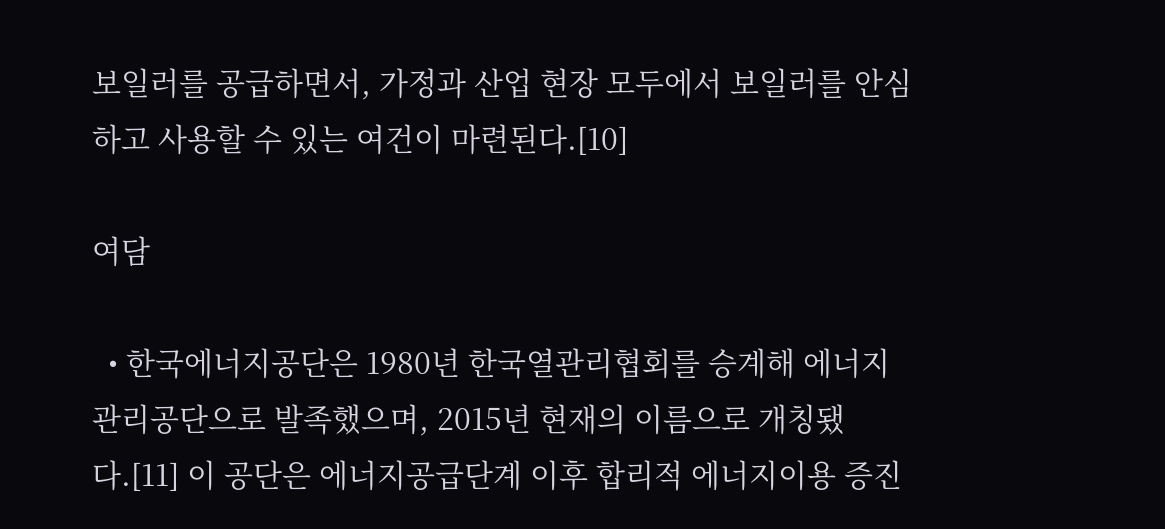보일러를 공급하면서, 가정과 산업 현장 모두에서 보일러를 안심하고 사용할 수 있는 여건이 마련된다.[10]

여담

  • 한국에너지공단은 1980년 한국열관리협회를 승계해 에너지관리공단으로 발족했으며, 2015년 현재의 이름으로 개칭됐다.[11] 이 공단은 에너지공급단계 이후 합리적 에너지이용 증진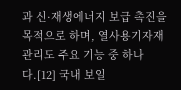과 신·재생에너지 보급 촉진을 목적으로 하며, 열사용기자재 관리도 주요 기능 중 하나다.[12] 국내 보일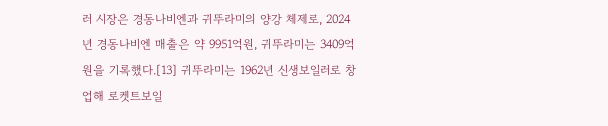러 시장은 경동나비엔과 귀뚜라미의 양강 체제로, 2024년 경동나비엔 매출은 약 9951억원, 귀뚜라미는 3409억원을 기록했다.[13] 귀뚜라미는 1962년 신생보일러로 창업해 로켓트보일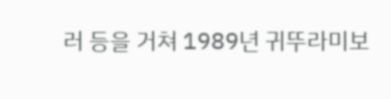러 등을 거쳐 1989년 귀뚜라미보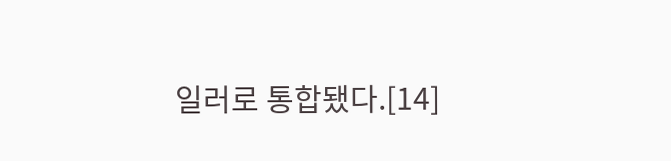일러로 통합됐다.[14]